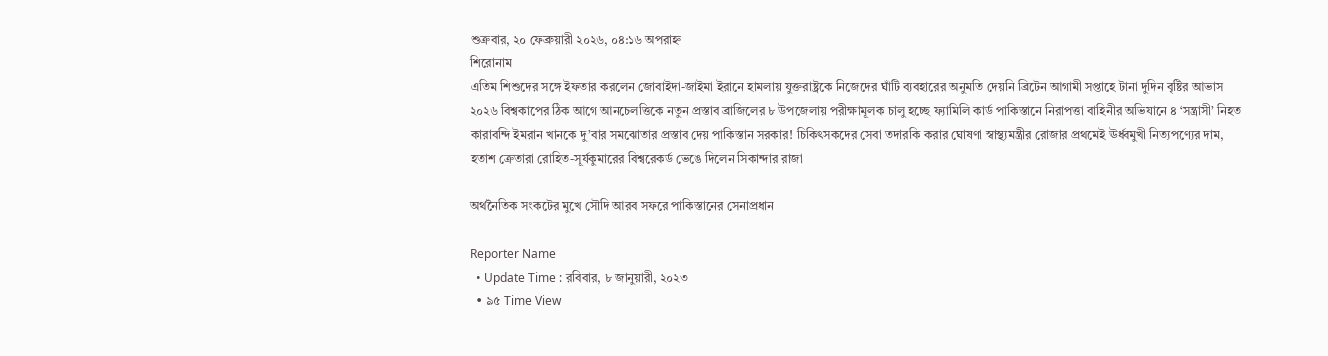শুক্রবার, ২০ ফেব্রুয়ারী ২০২৬, ০৪:১৬ অপরাহ্ন
শিরোনাম
এতিম শিশুদের সঙ্গে ইফতার করলেন জোবাইদা-জাইমা ইরানে হামলায় যুক্তরাষ্ট্রকে নিজেদের ঘাঁটি ব্যবহারের অনুমতি দেয়নি ব্রিটেন আগামী সপ্তাহে টানা দুদিন বৃষ্টির আভাস ২০২৬ বিশ্বকাপের ঠিক আগে আনচেলত্তিকে নতুন প্রস্তাব ব্রাজিলের ৮ উপজেলায় পরীক্ষামূলক চালু হচ্ছে ফ্যামিলি কার্ড পাকিস্তানে নিরাপত্তা বাহিনীর অভিযানে ৪ ‘সন্ত্রাসী’ নিহত কারাবন্দি ইমরান খানকে দু’বার সমঝোতার প্রস্তাব দেয় পাকিস্তান সরকার! চিকিৎসকদের সেবা তদারকি করার ঘোষণা স্বাস্থ্যমন্ত্রীর রোজার প্রথমেই ঊর্ধ্বমুখী নিত্যপণ্যের দাম, হতাশ ক্রেতারা রোহিত-সূর্যকুমারের বিশ্বরেকর্ড ভেঙে দিলেন সিকান্দার রাজা

অর্থনৈতিক সংকটের মুখে সৌদি আরব সফরে পাকিস্তানের সেনাপ্রধান

Reporter Name
  • Update Time : রবিবার, ৮ জানুয়ারী, ২০২৩
  • ৯৫ Time View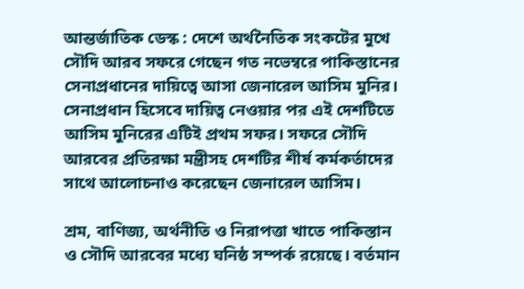আন্তর্জাতিক ডেস্ক : দেশে অর্থনৈতিক সংকটের মুখে সৌদি আরব সফরে গেছেন গত নভেম্বরে পাকিস্তানের সেনাপ্রধানের দায়িত্বে আসা জেনারেল আসিম মুনির। সেনাপ্রধান হিসেবে দায়িত্ব নেওয়ার পর এই দেশটিতে আসিম মুনিরের এটিই প্রথম সফর। সফরে সৌদি আরবের প্রতিরক্ষা মন্ত্রীসহ দেশটির শীর্ষ কর্মকর্তাদের সাথে আলোচনাও করেছেন জেনারেল আসিম।

শ্রম, বাণিজ্য, অর্থনীতি ও নিরাপত্তা খাতে পাকিস্তান ও সৌদি আরবের মধ্যে ঘনিষ্ঠ সম্পর্ক রয়েছে। বর্তমান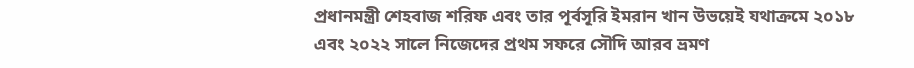প্রধানমন্ত্রী শেহবাজ শরিফ এবং তার পূর্বসূরি ইমরান খান উভয়েই যথাক্রমে ২০১৮ এবং ২০২২ সালে নিজেদের প্রথম সফরে সৌদি আরব ভ্রমণ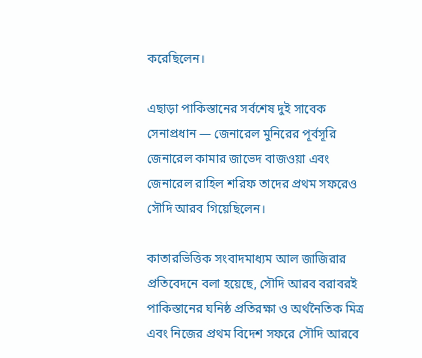করেছিলেন।

এছাড়া পাকিস্তানের সর্বশেষ দুই সাবেক সেনাপ্রধান — জেনারেল মুনিরের পূর্বসূরি জেনারেল কামার জাভেদ বাজওয়া এবং জেনারেল রাহিল শরিফ তাদের প্রথম সফরেও সৌদি আরব গিয়েছিলেন।

কাতারভিত্তিক সংবাদমাধ্যম আল জাজিরার প্রতিবেদনে বলা হয়েছে, সৌদি আরব বরাবরই পাকিস্তানের ঘনিষ্ঠ প্রতিরক্ষা ও অর্থনৈতিক মিত্র এবং নিজের প্রথম বিদেশ সফরে সৌদি আরবে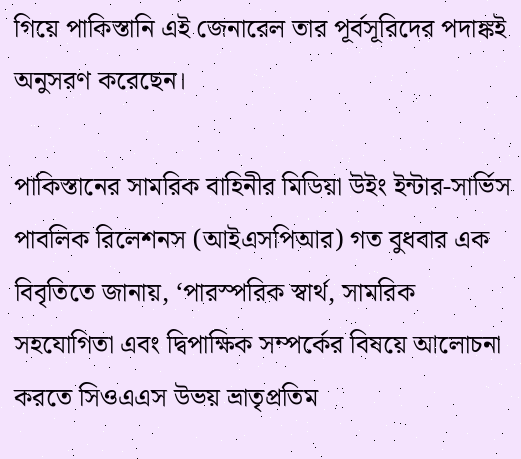গিয়ে পাকিস্তানি এই জেনারেল তার পূর্বসূরিদের পদাঙ্কই অনুসরণ করেছেন।

পাকিস্তানের সামরিক বাহিনীর মিডিয়া উইং ইন্টার-সার্ভিস পাবলিক রিলেশনস (আইএসপিআর) গত বুধবার এক বিবৃতিতে জানায়, ‘পারস্পরিক স্বার্থ, সামরিক সহযোগিতা এবং দ্বিপাক্ষিক সম্পর্কের বিষয়ে আলোচনা করতে সিওএএস উভয় ভ্রাতৃপ্রতিম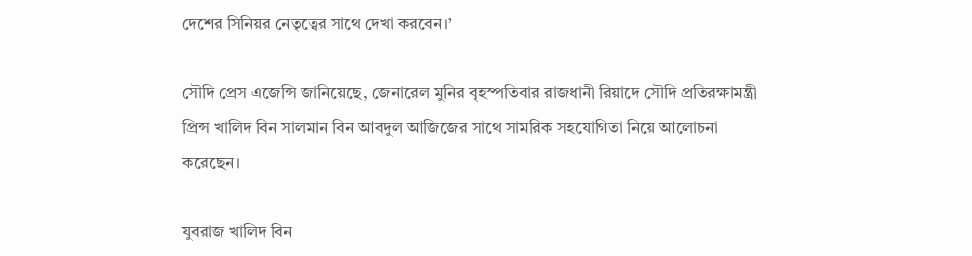দেশের সিনিয়র নেতৃত্বের সাথে দেখা করবেন।’

সৌদি প্রেস এজেন্সি জানিয়েছে, জেনারেল মুনির বৃহস্পতিবার রাজধানী রিয়াদে সৌদি প্রতিরক্ষামন্ত্রী প্রিন্স খালিদ বিন সালমান বিন আবদুল আজিজের সাথে সামরিক সহযোগিতা নিয়ে আলোচনা করেছেন।

যুবরাজ খালিদ বিন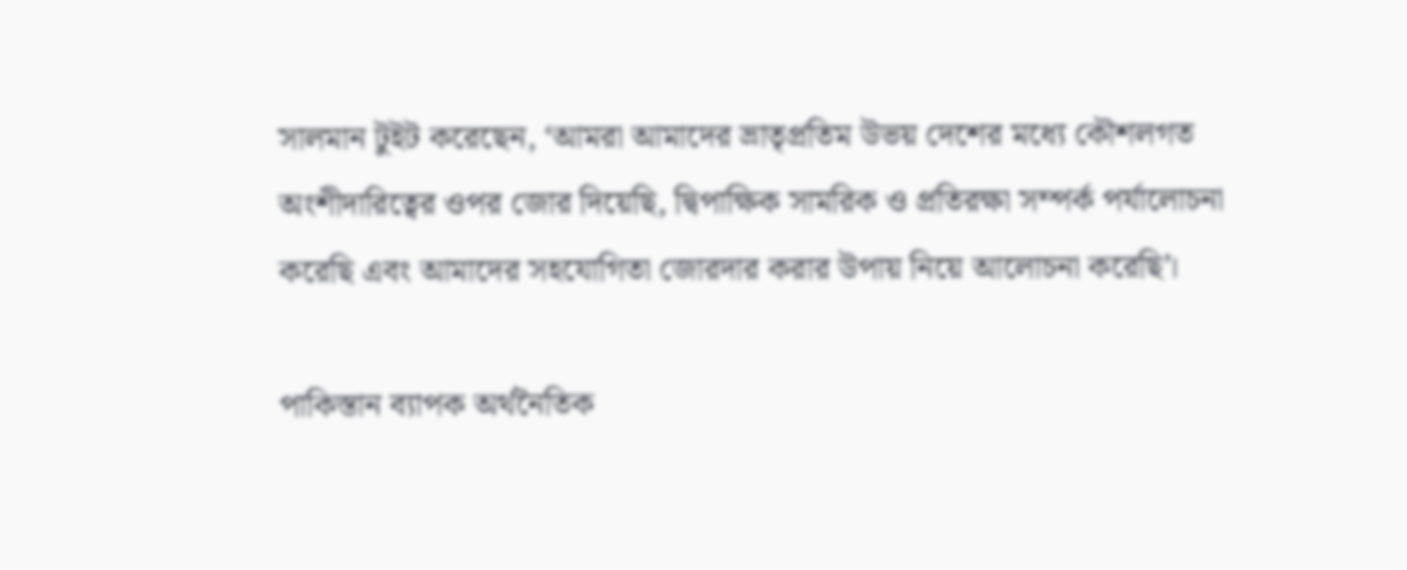সালমান টুইট করেছেন, ‘আমরা আমাদের ভ্রাতৃপ্রতিম উভয় দেশের মধ্যে কৌশলগত অংশীদারিত্বের ওপর জোর দিয়েছি, দ্বিপাক্ষিক সামরিক ও প্রতিরক্ষা সম্পর্ক পর্যালোচনা করেছি এবং আমাদের সহযোগিতা জোরদার করার উপায় নিয়ে আলোচনা করেছি’।

পাকিস্তান ব্যাপক অর্থনৈতিক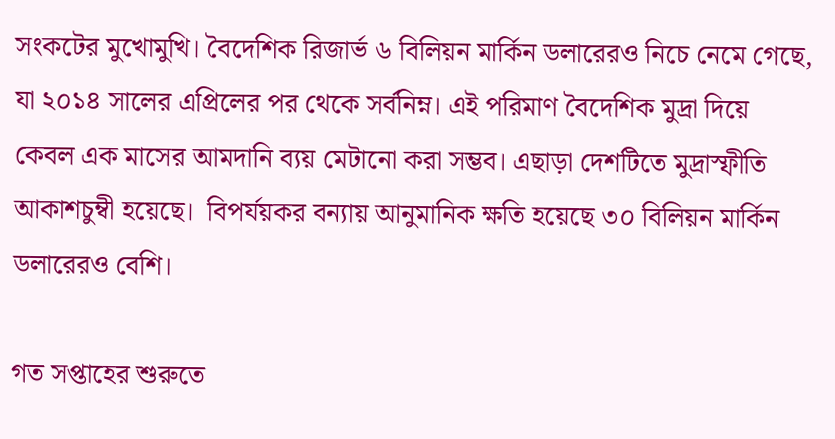সংকটের মুখোমুখি। বৈদেশিক রিজার্ভ ৬ বিলিয়ন মার্কিন ডলারেরও নিচে নেমে গেছে, যা ২০১৪ সালের এপ্রিলের পর থেকে সর্বনিম্ন। এই পরিমাণ বৈদেশিক মুদ্রা দিয়ে কেবল এক মাসের আমদানি ব্যয় মেটানো করা সম্ভব। এছাড়া দেশটিতে মুদ্রাস্ফীতি আকাশচুম্বী হয়েছে।  বিপর্যয়কর বন্যায় আনুমানিক ক্ষতি হয়েছে ৩০ বিলিয়ন মার্কিন ডলারেরও বেশি।

গত সপ্তাহের শুরুতে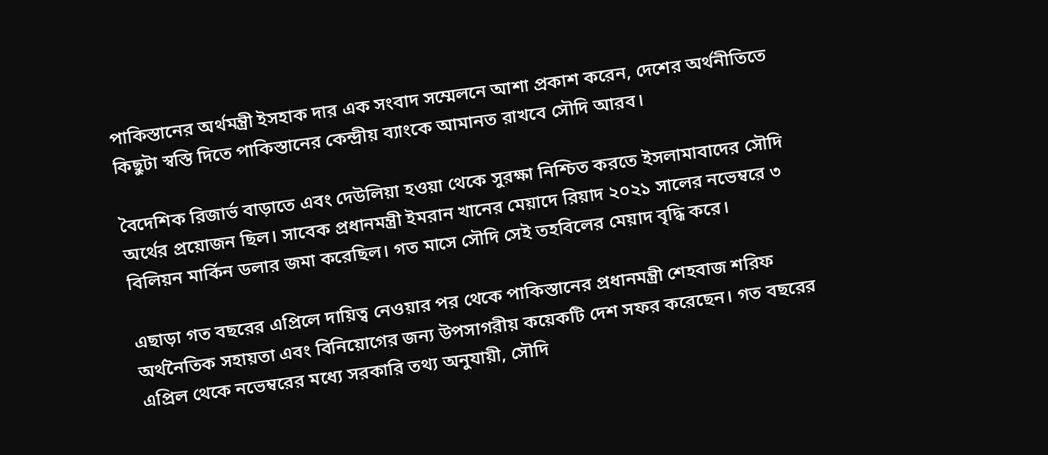পাকিস্তানের অর্থমন্ত্রী ইসহাক দার এক সংবাদ সম্মেলনে আশা প্রকাশ করেন, দেশের অর্থনীতিতে কিছুটা স্বস্তি দিতে পাকিস্তানের কেন্দ্রীয় ব্যাংকে আমানত রাখবে সৌদি আরব।

বৈদেশিক রিজার্ভ বাড়াতে এবং দেউলিয়া হওয়া থেকে সুরক্ষা নিশ্চিত করতে ইসলামাবাদের সৌদি অর্থের প্রয়োজন ছিল। সাবেক প্রধানমন্ত্রী ইমরান খানের মেয়াদে রিয়াদ ২০২১ সালের নভেম্বরে ৩ বিলিয়ন মার্কিন ডলার জমা করেছিল। গত মাসে সৌদি সেই তহবিলের মেয়াদ বৃদ্ধি করে।

এছাড়া গত বছরের এপ্রিলে দায়িত্ব নেওয়ার পর থেকে পাকিস্তানের প্রধানমন্ত্রী শেহবাজ শরিফ অর্থনৈতিক সহায়তা এবং বিনিয়োগের জন্য উপসাগরীয় কয়েকটি দেশ সফর করেছেন। গত বছরের এপ্রিল থেকে নভেম্বরের মধ্যে সরকারি তথ্য অনুযায়ী, সৌদি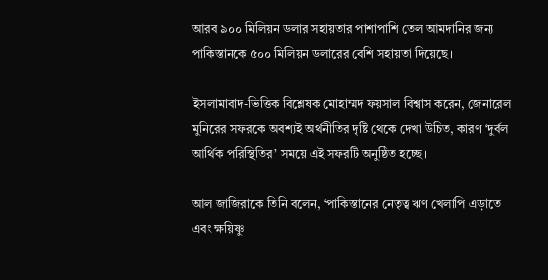আরব ৯০০ মিলিয়ন ডলার সহায়তার পাশাপাশি তেল আমদানির জন্য পাকিস্তানকে ৫০০ মিলিয়ন ডলারের বেশি সহায়তা দিয়েছে।

ইসলামাবাদ-ভিত্তিক বিশ্লেষক মোহাম্মদ ফয়সাল বিশ্বাস করেন, জেনারেল মুনিরের সফরকে অবশ্যই অর্থনীতির দৃষ্টি থেকে দেখা উচিত, কারণ ‘দুর্বল আর্থিক পরিস্থিতির’ সময়ে এই সফরটি অনুষ্ঠিত হচ্ছে।

আল জাজিরাকে তিনি বলেন, ‘পাকিস্তানের নেতৃত্ব ঋণ খেলাপি এড়াতে এবং ক্ষয়িষ্ণু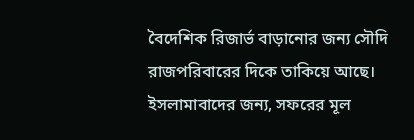বৈদেশিক রিজার্ভ বাড়ানোর জন্য সৌদি রাজপরিবারের দিকে তাকিয়ে আছে। ইসলামাবাদের জন্য, সফরের মূল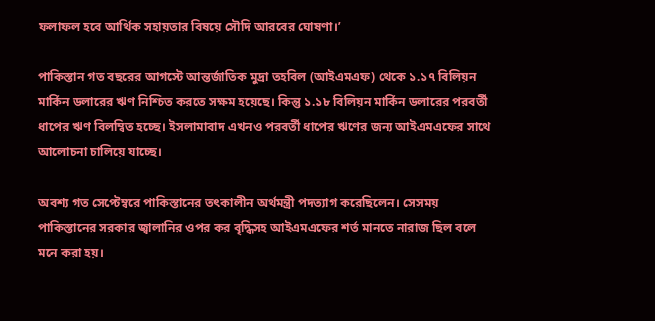ফলাফল হবে আর্থিক সহায়তার বিষয়ে সৌদি আরবের ঘোষণা।’

পাকিস্তান গত বছরের আগস্টে আন্তর্জাতিক মুদ্রা তহবিল (আইএমএফ) থেকে ১.১৭ বিলিয়ন মার্কিন ডলারের ঋণ নিশ্চিত করতে সক্ষম হয়েছে। কিন্তু ১.১৮ বিলিয়ন মার্কিন ডলারের পরবর্তী ধাপের ঋণ বিলম্বিত হচ্ছে। ইসলামাবাদ এখনও পরবর্তী ধাপের ঋণের জন্য আইএমএফের সাথে আলোচনা চালিয়ে যাচ্ছে।

অবশ্য গত সেপ্টেম্বরে পাকিস্তানের তৎকালীন অর্থমন্ত্রী পদত্যাগ করেছিলেন। সেসময় পাকিস্তানের সরকার জ্বালানির ওপর কর বৃদ্ধিসহ আইএমএফের শর্ত মানতে নারাজ ছিল বলে মনে করা হয়।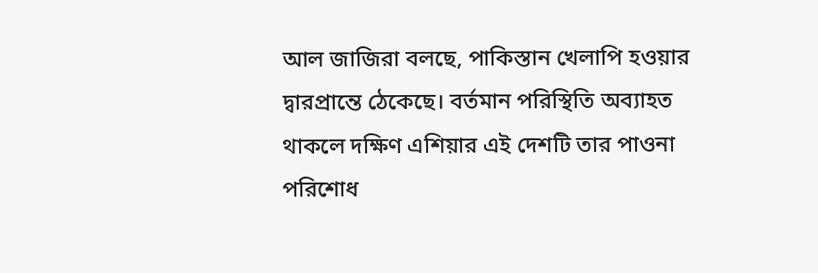আল জাজিরা বলছে, পাকিস্তান খেলাপি হওয়ার দ্বারপ্রান্তে ঠেকেছে। বর্তমান পরিস্থিতি অব্যাহত থাকলে দক্ষিণ এশিয়ার এই দেশটি তার পাওনা পরিশোধ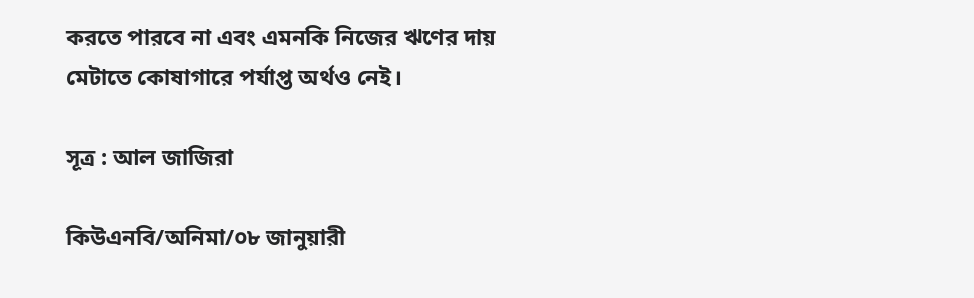করতে পারবে না এবং এমনকি নিজের ঋণের দায় মেটাতে কোষাগারে পর্যাপ্ত অর্থও নেই।

সূত্র : আল জাজিরা

কিউএনবি/অনিমা/০৮ জানুয়ারী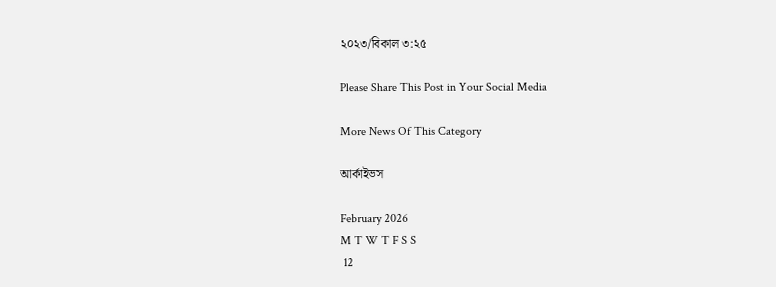২০২৩/বিকাল ৩:২৫

Please Share This Post in Your Social Media

More News Of This Category

আর্কাইভস

February 2026
M T W T F S S
 12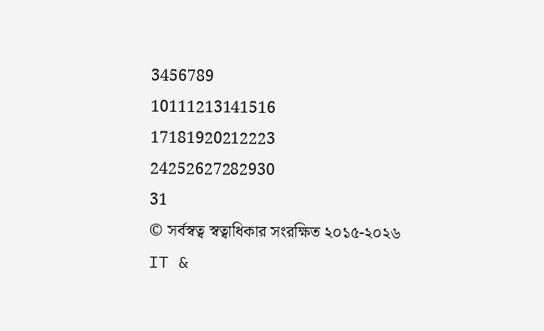3456789
10111213141516
17181920212223
24252627282930
31
© সর্বস্বত্ব স্বত্বাধিকার সংরক্ষিত ২০১৫-২০২৬
IT &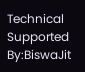Technical Supported By:BiswaJit